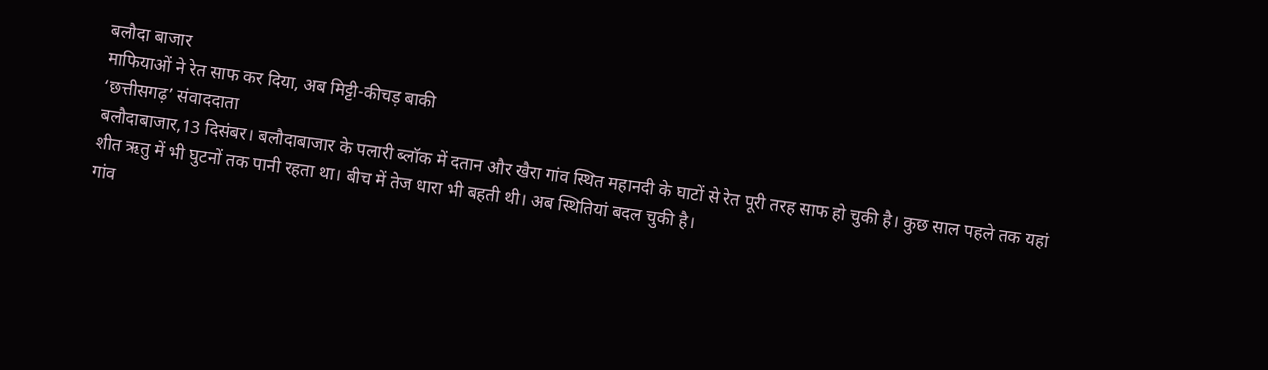बलौदा बाजार
माफियाओं ने रेत साफ कर दिया, अब मिट्टी-कीचड़ बाकी
‘छत्तीसगढ़’ संवाददाता
बलौदाबाजार,13 दिसंबर। बलौदाबाजार के पलारी ब्लॉक में दतान और खैरा गांव स्थित महानदी के घाटों से रेत पूरी तरह साफ हो चुकी है। कुछ साल पहले तक यहां शीत ऋतु में भी घुटनों तक पानी रहता था। बीच में तेज धारा भी बहती थी। अब स्थितियां बदल चुकी है।
गांव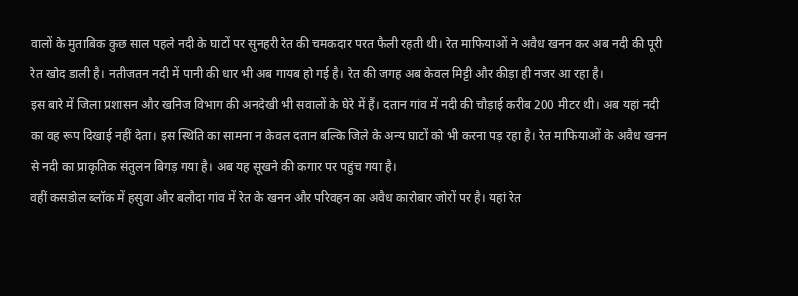वालों के मुताबिक कुछ साल पहले नदी के घाटों पर सुनहरी रेत की चमकदार परत फैली रहती थी। रेत माफियाओं ने अवैध खनन कर अब नदी की पूरी रेत खोद डाली है। नतीजतन नदी में पानी की धार भी अब गायब हो गई है। रेत की जगह अब केवल मिट्टी और कीड़ा ही नजर आ रहा है।
इस बारे में जिला प्रशासन और खनिज विभाग की अनदेखी भी सवालों के घेरे में हैं। दतान गांव में नदी की चौड़ाई करीब 200 मीटर थी। अब यहां नदी का वह रूप दिखाई नहीं देता। इस स्थिति का सामना न केवल दतान बल्कि जिले के अन्य घाटों को भी करना पड़ रहा है। रेत माफियाओं के अवैध खनन से नदी का प्राकृतिक संतुलन बिगड़ गया है। अब यह सूखने की कगार पर पहुंच गया है।
वहीं कसडोल ब्लॉक में हसुवा और बलौदा गांव में रेत के खनन और परिवहन का अवैध कारोबार जोरों पर है। यहां रेत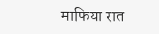माफिया रात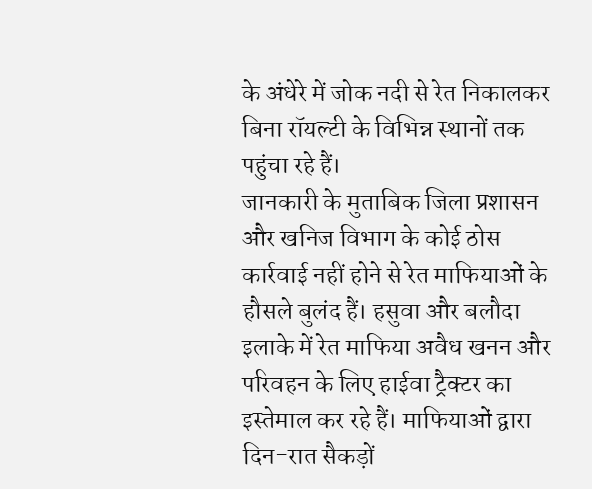के अंधेरे में जोक नदी से रेत निकालकर बिना रॉयल्टी के विभिन्न स्थानों तक पहुंचा रहे हैं।
जानकारी के मुताबिक जिला प्रशासन और खनिज विभाग के कोई ठोस कार्रवाई नहीं होने से रेत माफियाओं के हौसले बुलंद हैं। हसुवा और बलौदा इलाके में रेत माफिया अवैध खनन और परिवहन के लिए हाईवा ट्रैक्टर का इस्तेमाल कर रहे हैं। माफियाओं द्वारा दिन-रात सैकड़ों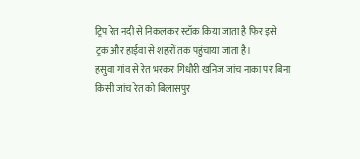ट्रिप रेत नदी से निकलकर स्टॉक किया जाता है फिर इसे ट्रक और हाईवा से शहरों तक पहुंचाया जाता है।
हसुवा गांव से रेत भरकर गिधौरी खनिज जांच नाका पर बिना किसी जांच रेत को बिलासपुर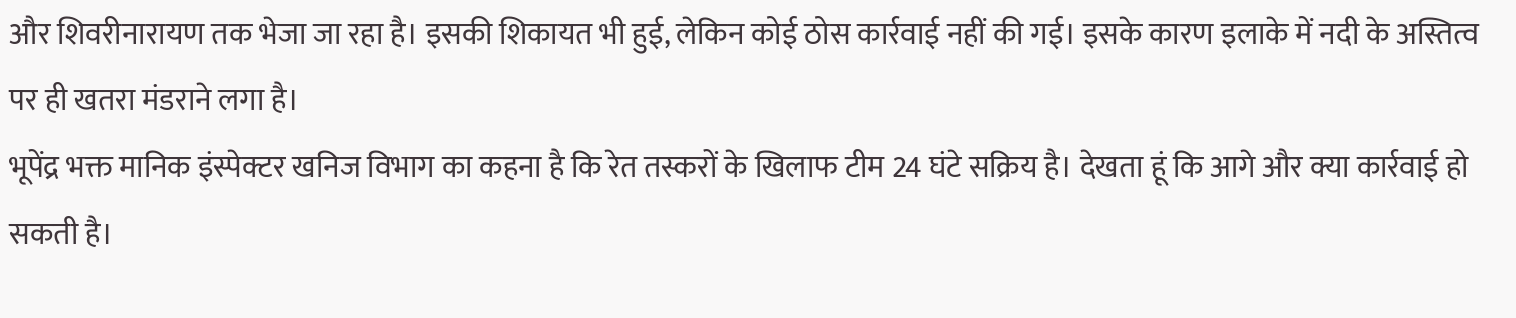और शिवरीनारायण तक भेजा जा रहा है। इसकी शिकायत भी हुई, लेकिन कोई ठोस कार्रवाई नहीं की गई। इसके कारण इलाके में नदी के अस्तित्व पर ही खतरा मंडराने लगा है।
भूपेंद्र भक्त मानिक इंस्पेक्टर खनिज विभाग का कहना है कि रेत तस्करों के खिलाफ टीम 24 घंटे सक्रिय है। देखता हूं कि आगे और क्या कार्रवाई हो सकती है।